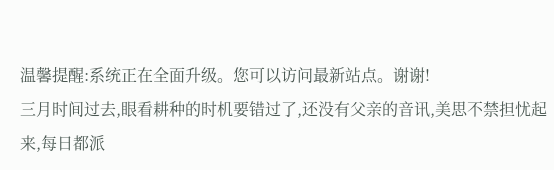温馨提醒:系统正在全面升级。您可以访问最新站点。谢谢!
三月时间过去,眼看耕种的时机要错过了,还没有父亲的音讯,美思不禁担忧起来,每日都派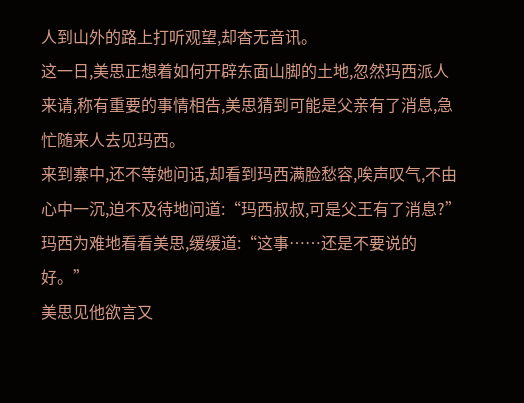人到山外的路上打听观望,却杳无音讯。
这一日,美思正想着如何开辟东面山脚的土地,忽然玛西派人来请,称有重要的事情相告,美思猜到可能是父亲有了消息,急忙随来人去见玛西。
来到寨中,还不等她问话,却看到玛西满脸愁容,唉声叹气,不由心中一沉,迫不及待地问道:“玛西叔叔,可是父王有了消息?”
玛西为难地看看美思,缓缓道:“这事……还是不要说的好。”
美思见他欲言又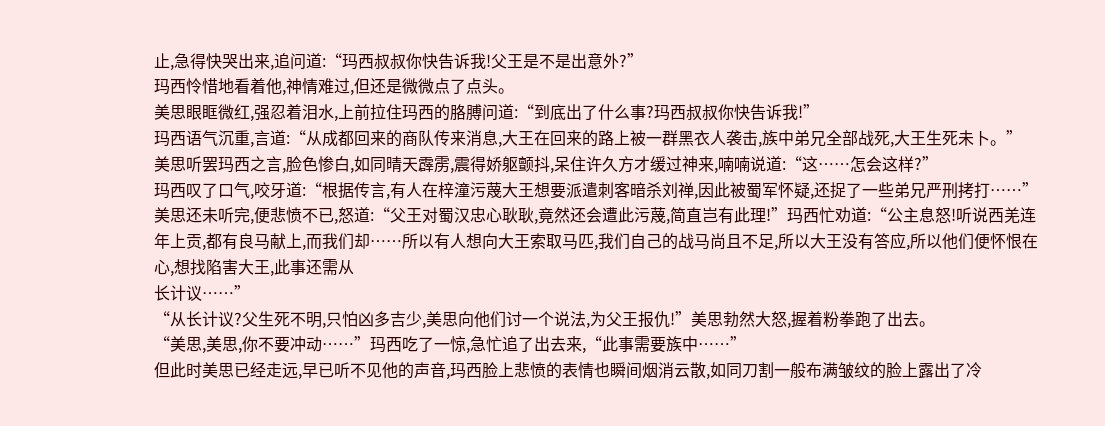止,急得快哭出来,追问道:“玛西叔叔你快告诉我!父王是不是出意外?”
玛西怜惜地看着他,神情难过,但还是微微点了点头。
美思眼眶微红,强忍着泪水,上前拉住玛西的胳膊问道:“到底出了什么事?玛西叔叔你快告诉我!”
玛西语气沉重,言道:“从成都回来的商队传来消息,大王在回来的路上被一群黑衣人袭击,族中弟兄全部战死,大王生死未卜。”
美思听罢玛西之言,脸色惨白,如同晴天霹雳,震得娇躯颤抖,呆住许久方才缓过神来,喃喃说道:“这……怎会这样?”
玛西叹了口气,咬牙道:“根据传言,有人在梓潼污蔑大王想要派遣刺客暗杀刘禅,因此被蜀军怀疑,还捉了一些弟兄严刑拷打……”
美思还未听完,便悲愤不已,怒道:“父王对蜀汉忠心耿耿,竟然还会遭此污蔑,简直岂有此理!”玛西忙劝道:“公主息怒!听说西羌连年上贡,都有良马献上,而我们却……所以有人想向大王索取马匹,我们自己的战马尚且不足,所以大王没有答应,所以他们便怀恨在心,想找陷害大王,此事还需从
长计议……”
“从长计议?父生死不明,只怕凶多吉少,美思向他们讨一个说法,为父王报仇!”美思勃然大怒,握着粉拳跑了出去。
“美思,美思,你不要冲动……”玛西吃了一惊,急忙追了出去来,“此事需要族中……”
但此时美思已经走远,早已听不见他的声音,玛西脸上悲愤的表情也瞬间烟消云散,如同刀割一般布满皱纹的脸上露出了冷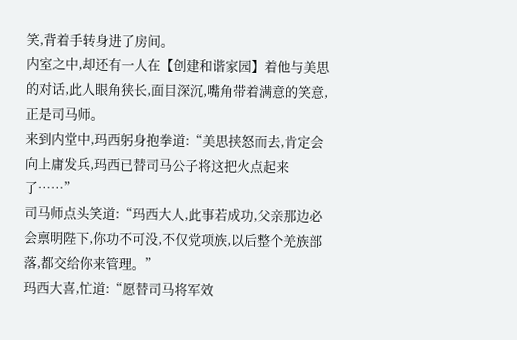笑,背着手转身进了房间。
内室之中,却还有一人在【创建和谐家园】着他与美思的对话,此人眼角狭长,面目深沉,嘴角带着满意的笑意,正是司马师。
来到内堂中,玛西躬身抱拳道:“美思挟怒而去,肯定会向上庸发兵,玛西已替司马公子将这把火点起来了……”
司马师点头笑道:“玛西大人,此事若成功,父亲那边必会禀明陛下,你功不可没,不仅党项族,以后整个羌族部落,都交给你来管理。”
玛西大喜,忙道:“愿替司马将军效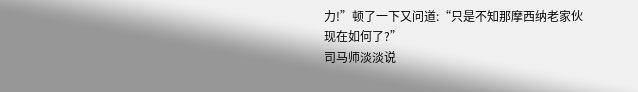力!”顿了一下又问道:“只是不知那摩西纳老家伙现在如何了?”
司马师淡淡说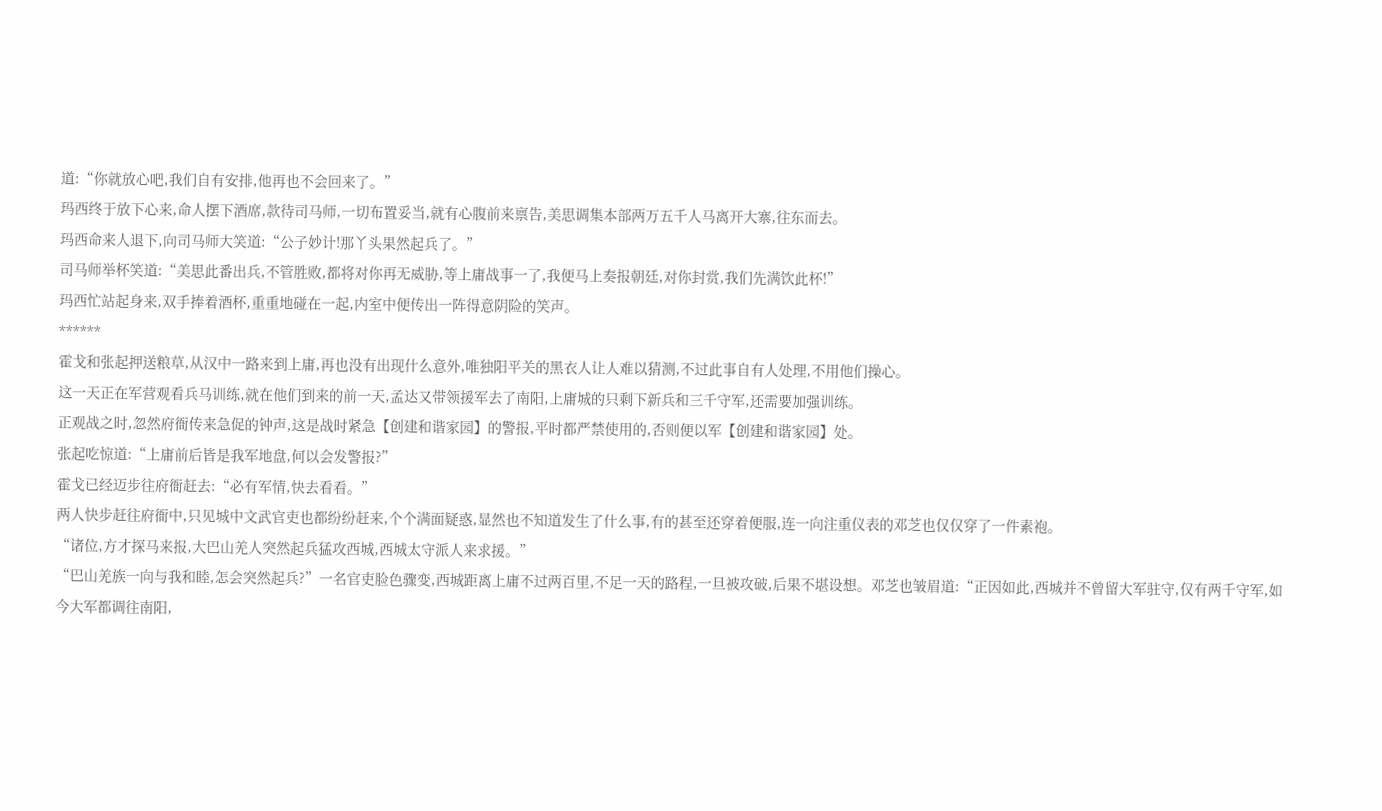道:“你就放心吧,我们自有安排,他再也不会回来了。”
玛西终于放下心来,命人摆下酒席,款待司马师,一切布置妥当,就有心腹前来禀告,美思调集本部两万五千人马离开大寨,往东而去。
玛西命来人退下,向司马师大笑道:“公子妙计!那丫头果然起兵了。”
司马师举杯笑道:“美思此番出兵,不管胜败,都将对你再无威胁,等上庸战事一了,我便马上奏报朝廷,对你封赏,我们先满饮此杯!”
玛西忙站起身来,双手捧着酒杯,重重地碰在一起,内室中便传出一阵得意阴险的笑声。
******
霍戈和张起押送粮草,从汉中一路来到上庸,再也没有出现什么意外,唯独阳平关的黑衣人让人难以猜测,不过此事自有人处理,不用他们操心。
这一天正在军营观看兵马训练,就在他们到来的前一天,孟达又带领援军去了南阳,上庸城的只剩下新兵和三千守军,还需要加强训练。
正观战之时,忽然府衙传来急促的钟声,这是战时紧急【创建和谐家园】的警报,平时都严禁使用的,否则便以军【创建和谐家园】处。
张起吃惊道:“上庸前后皆是我军地盘,何以会发警报?”
霍戈已经迈步往府衙赶去:“必有军情,快去看看。”
两人快步赶往府衙中,只见城中文武官吏也都纷纷赶来,个个满面疑惑,显然也不知道发生了什么事,有的甚至还穿着便服,连一向注重仪表的邓芝也仅仅穿了一件素袍。
“诸位,方才探马来报,大巴山羌人突然起兵猛攻西城,西城太守派人来求援。”
“巴山羌族一向与我和睦,怎会突然起兵?”一名官吏脸色骤变,西城距离上庸不过两百里,不足一天的路程,一旦被攻破,后果不堪设想。邓芝也皱眉道:“正因如此,西城并不曾留大军驻守,仅有两千守军,如今大军都调往南阳,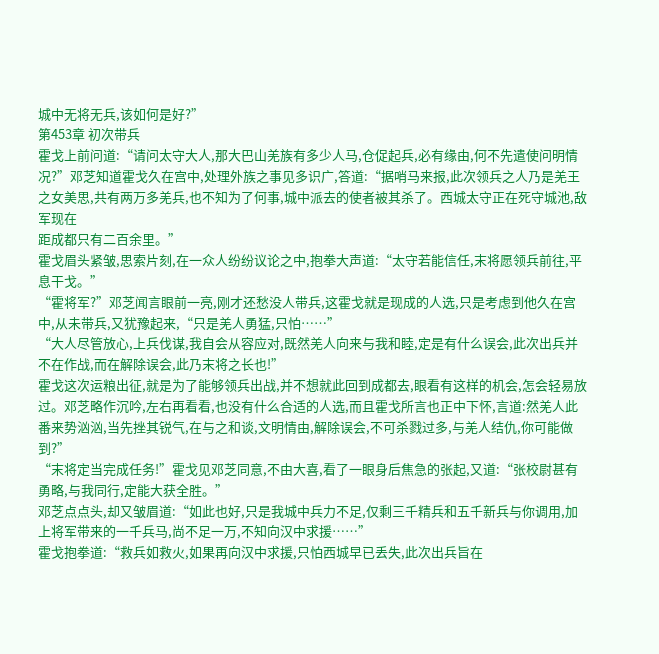城中无将无兵,该如何是好?”
第453章 初次带兵
霍戈上前问道:“请问太守大人,那大巴山羌族有多少人马,仓促起兵,必有缘由,何不先遣使问明情况?”邓芝知道霍戈久在宫中,处理外族之事见多识广,答道:“据哨马来报,此次领兵之人乃是羌王之女美思,共有两万多羌兵,也不知为了何事,城中派去的使者被其杀了。西城太守正在死守城池,敌军现在
距成都只有二百余里。”
霍戈眉头紧皱,思索片刻,在一众人纷纷议论之中,抱拳大声道:“太守若能信任,末将愿领兵前往,平息干戈。”
“霍将军?”邓芝闻言眼前一亮,刚才还愁没人带兵,这霍戈就是现成的人选,只是考虑到他久在宫中,从未带兵,又犹豫起来,“只是羌人勇猛,只怕……”
“大人尽管放心,上兵伐谋,我自会从容应对,既然羌人向来与我和睦,定是有什么误会,此次出兵并不在作战,而在解除误会,此乃末将之长也!”
霍戈这次运粮出征,就是为了能够领兵出战,并不想就此回到成都去,眼看有这样的机会,怎会轻易放过。邓芝略作沉吟,左右再看看,也没有什么合适的人选,而且霍戈所言也正中下怀,言道:然羌人此番来势汹汹,当先挫其锐气,在与之和谈,文明情由,解除误会,不可杀戮过多,与羌人结仇,你可能做
到?”
“末将定当完成任务!”霍戈见邓芝同意,不由大喜,看了一眼身后焦急的张起,又道:“张校尉甚有勇略,与我同行,定能大获全胜。”
邓芝点点头,却又皱眉道:“如此也好,只是我城中兵力不足,仅剩三千精兵和五千新兵与你调用,加上将军带来的一千兵马,尚不足一万,不知向汉中求援……”
霍戈抱拳道:“救兵如救火,如果再向汉中求援,只怕西城早已丢失,此次出兵旨在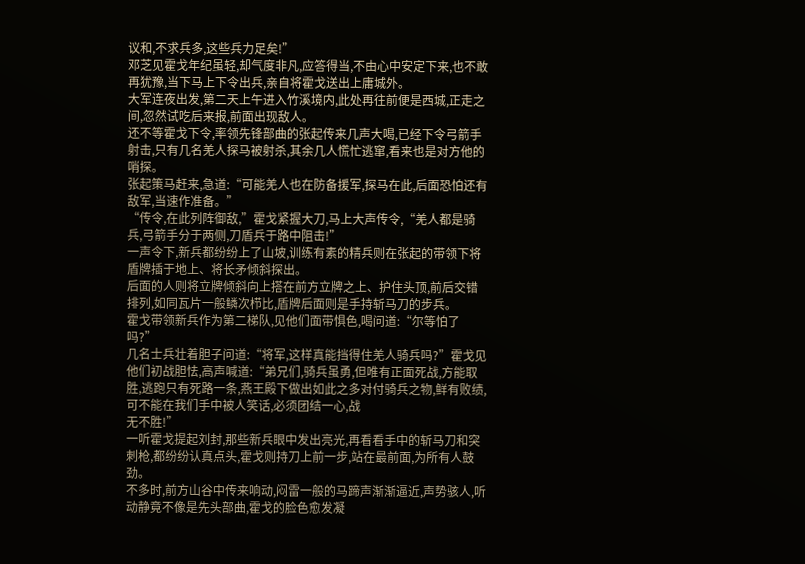议和,不求兵多,这些兵力足矣!”
邓芝见霍戈年纪虽轻,却气度非凡,应答得当,不由心中安定下来,也不敢再犹豫,当下马上下令出兵,亲自将霍戈送出上庸城外。
大军连夜出发,第二天上午进入竹溪境内,此处再往前便是西城,正走之间,忽然试吃后来报,前面出现敌人。
还不等霍戈下令,率领先锋部曲的张起传来几声大喝,已经下令弓箭手射击,只有几名羌人探马被射杀,其余几人慌忙逃窜,看来也是对方他的哨探。
张起策马赶来,急道:“可能羌人也在防备援军,探马在此,后面恐怕还有敌军,当速作准备。”
“传令,在此列阵御敌,”霍戈紧握大刀,马上大声传令,“羌人都是骑兵,弓箭手分于两侧,刀盾兵于路中阻击!”
一声令下,新兵都纷纷上了山坡,训练有素的精兵则在张起的带领下将盾牌插于地上、将长矛倾斜探出。
后面的人则将立牌倾斜向上搭在前方立牌之上、护住头顶,前后交错排列,如同瓦片一般鳞次栉比,盾牌后面则是手持斩马刀的步兵。
霍戈带领新兵作为第二梯队,见他们面带惧色,喝问道:“尔等怕了吗?”
几名士兵壮着胆子问道:“将军,这样真能挡得住羌人骑兵吗?”霍戈见他们初战胆怯,高声喊道:“弟兄们,骑兵虽勇,但唯有正面死战,方能取胜,逃跑只有死路一条,燕王殿下做出如此之多对付骑兵之物,鲜有败绩,可不能在我们手中被人笑话,必须团结一心,战
无不胜!”
一听霍戈提起刘封,那些新兵眼中发出亮光,再看看手中的斩马刀和突刺枪,都纷纷认真点头,霍戈则持刀上前一步,站在最前面,为所有人鼓劲。
不多时,前方山谷中传来响动,闷雷一般的马蹄声渐渐逼近,声势骇人,听动静竟不像是先头部曲,霍戈的脸色愈发凝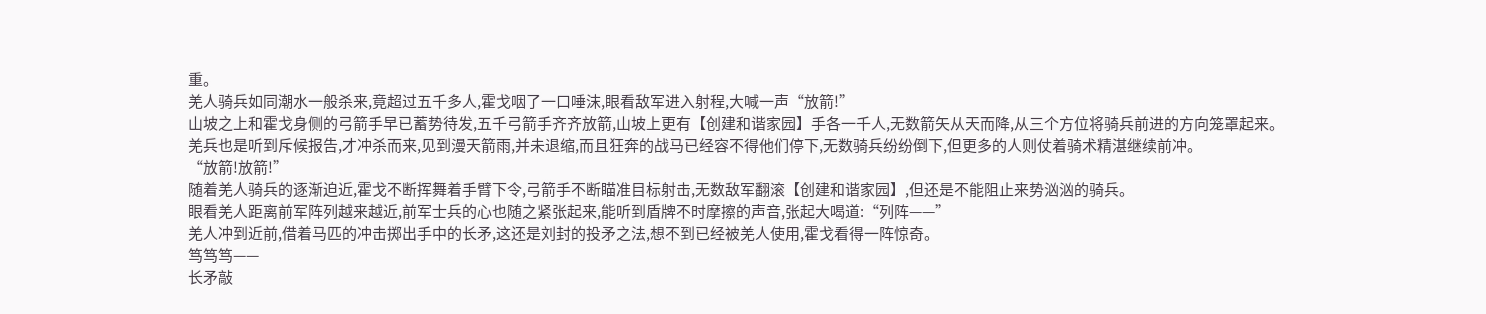重。
羌人骑兵如同潮水一般杀来,竟超过五千多人,霍戈咽了一口唾沫,眼看敌军进入射程,大喊一声“放箭!”
山坡之上和霍戈身侧的弓箭手早已蓄势待发,五千弓箭手齐齐放箭,山坡上更有【创建和谐家园】手各一千人,无数箭矢从天而降,从三个方位将骑兵前进的方向笼罩起来。
羌兵也是听到斥候报告,才冲杀而来,见到漫天箭雨,并未退缩,而且狂奔的战马已经容不得他们停下,无数骑兵纷纷倒下,但更多的人则仗着骑术精湛继续前冲。
“放箭!放箭!”
随着羌人骑兵的逐渐迫近,霍戈不断挥舞着手臂下令,弓箭手不断瞄准目标射击,无数敌军翻滚【创建和谐家园】,但还是不能阻止来势汹汹的骑兵。
眼看羌人距离前军阵列越来越近,前军士兵的心也随之紧张起来,能听到盾牌不时摩擦的声音,张起大喝道:“列阵——”
羌人冲到近前,借着马匹的冲击掷出手中的长矛,这还是刘封的投矛之法,想不到已经被羌人使用,霍戈看得一阵惊奇。
笃笃笃——
长矛敲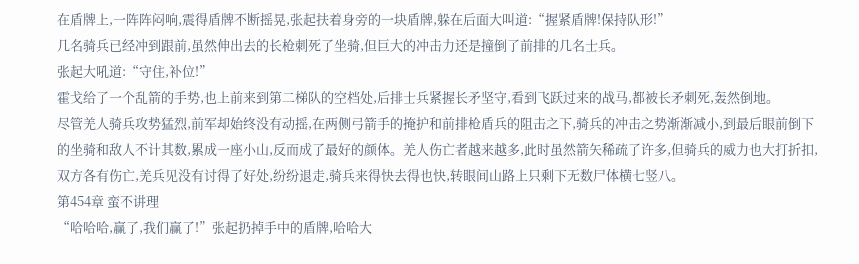在盾牌上,一阵阵闷响,震得盾牌不断摇晃,张起扶着身旁的一块盾牌,躲在后面大叫道:“握紧盾牌!保持队形!”
几名骑兵已经冲到跟前,虽然伸出去的长枪刺死了坐骑,但巨大的冲击力还是撞倒了前排的几名士兵。
张起大吼道:“守住,补位!”
霍戈给了一个乱箭的手势,也上前来到第二梯队的空档处,后排士兵紧握长矛坚守,看到飞跃过来的战马,都被长矛刺死,轰然倒地。
尽管羌人骑兵攻势猛烈,前军却始终没有动摇,在两侧弓箭手的掩护和前排枪盾兵的阻击之下,骑兵的冲击之势渐渐减小,到最后眼前倒下的坐骑和敌人不计其数,累成一座小山,反而成了最好的颜体。羌人伤亡者越来越多,此时虽然箭矢稀疏了许多,但骑兵的威力也大打折扣,双方各有伤亡,羌兵见没有讨得了好处,纷纷退走,骑兵来得快去得也快,转眼间山路上只剩下无数尸体横七竖八。
第454章 蛮不讲理
“哈哈哈,赢了,我们赢了!”张起扔掉手中的盾牌,哈哈大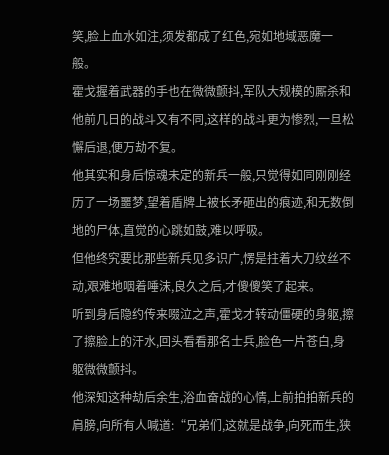笑,脸上血水如注,须发都成了红色,宛如地域恶魔一般。
霍戈握着武器的手也在微微颤抖,军队大规模的厮杀和他前几日的战斗又有不同,这样的战斗更为惨烈,一旦松懈后退,便万劫不复。
他其实和身后惊魂未定的新兵一般,只觉得如同刚刚经历了一场噩梦,望着盾牌上被长矛砸出的痕迹,和无数倒地的尸体,直觉的心跳如鼓,难以呼吸。
但他终究要比那些新兵见多识广,愣是拄着大刀纹丝不动,艰难地咽着唾沫,良久之后,才傻傻笑了起来。
听到身后隐约传来啜泣之声,霍戈才转动僵硬的身躯,擦了擦脸上的汗水,回头看看那名士兵,脸色一片苍白,身躯微微颤抖。
他深知这种劫后余生,浴血奋战的心情,上前拍拍新兵的肩膀,向所有人喊道:“兄弟们,这就是战争,向死而生,狭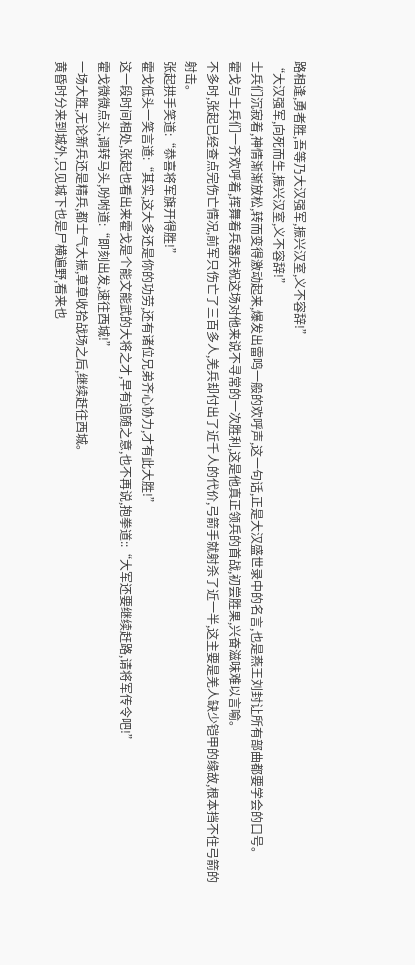路相逢,勇者胜,吾等乃大汉强军,振兴汉室,义不容辞!”
“大汉强军,向死而生,振兴汉室,义不容辞!”
士兵们沉寂着,神情渐渐放松,转而变得激动起来,爆发出雷鸣一般的欢呼声,这一句话,正是大汉盛世录中的名言,也是燕王刘封让所有部曲都要学会的口号。
霍戈与士兵们一齐欢呼着,挥舞着兵器庆祝这场对他来说不寻常的一次胜利,这是他真正领兵的首战,初尝胜果,兴奋滋味难以言喻。
不多时,张起已经查点完伤亡情况,前军只伤亡了三百多人,羌兵却付出了近千人的代价,弓箭手就射杀了近一半,这主要是羌人缺少铠甲的缘故,根本挡不住弓箭的射击。
张起拱手笑道:“恭喜将军旗开得胜!”
霍戈低头一笑言道:“其实,这大多还是你的功劳,还有诸位兄弟齐心协力,才有此大胜!”
这一段时间相处,张起也看出来霍戈是个能文能武的大将之才,早有追随之意,也不再说,抱拳道::“大军还要继续赶路,请将军传令吧!”
霍戈微微点头,调转马头,吩咐道:“即刻出发,速往西城!”
一场大胜,无论新兵还是精兵,都士气大振,草草收拾战场之后,继续赶往西城。
黄昏时分来到城外,只见城下也是尸横遍野,看来也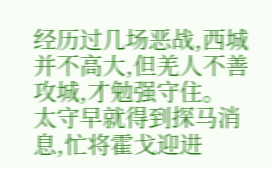经历过几场恶战,西城并不高大,但羌人不善攻城,才勉强守住。
太守早就得到探马消息,忙将霍戈迎进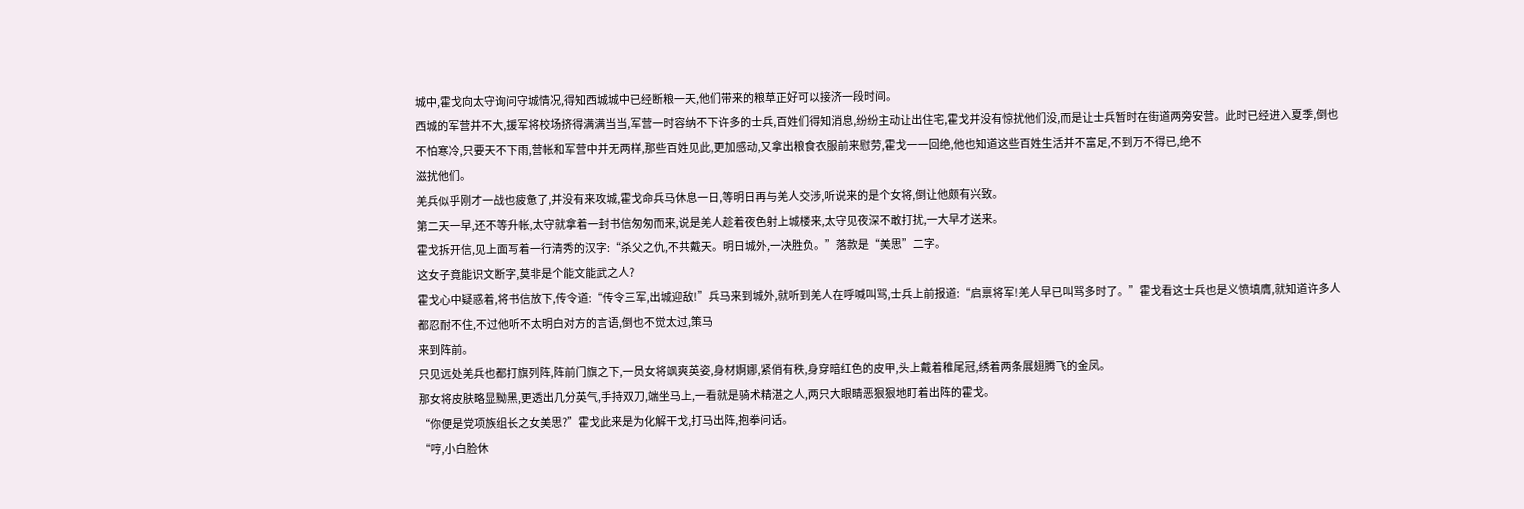城中,霍戈向太守询问守城情况,得知西城城中已经断粮一天,他们带来的粮草正好可以接济一段时间。
西城的军营并不大,援军将校场挤得满满当当,军营一时容纳不下许多的士兵,百姓们得知消息,纷纷主动让出住宅,霍戈并没有惊扰他们没,而是让士兵暂时在街道两旁安营。此时已经进入夏季,倒也不怕寒冷,只要天不下雨,营帐和军营中并无两样,那些百姓见此,更加感动,又拿出粮食衣服前来慰劳,霍戈一一回绝,他也知道这些百姓生活并不富足,不到万不得已,绝不
滋扰他们。
羌兵似乎刚才一战也疲惫了,并没有来攻城,霍戈命兵马休息一日,等明日再与羌人交涉,听说来的是个女将,倒让他颇有兴致。
第二天一早,还不等升帐,太守就拿着一封书信匆匆而来,说是羌人趁着夜色射上城楼来,太守见夜深不敢打扰,一大早才送来。
霍戈拆开信,见上面写着一行清秀的汉字:“杀父之仇,不共戴天。明日城外,一决胜负。”落款是“美思”二字。
这女子竟能识文断字,莫非是个能文能武之人?
霍戈心中疑惑着,将书信放下,传令道:“传令三军,出城迎敌!”兵马来到城外,就听到羌人在呼喊叫骂,士兵上前报道:“启禀将军!羌人早已叫骂多时了。”霍戈看这士兵也是义愤填膺,就知道许多人都忍耐不住,不过他听不太明白对方的言语,倒也不觉太过,策马
来到阵前。
只见远处羌兵也都打旗列阵,阵前门旗之下,一员女将飒爽英姿,身材婀娜,紧俏有秩,身穿暗红色的皮甲,头上戴着稚尾冠,绣着两条展翅腾飞的金凤。
那女将皮肤略显黝黑,更透出几分英气,手持双刀,端坐马上,一看就是骑术精湛之人,两只大眼睛恶狠狠地盯着出阵的霍戈。
“你便是党项族组长之女美思?”霍戈此来是为化解干戈,打马出阵,抱拳问话。
“哼,小白脸休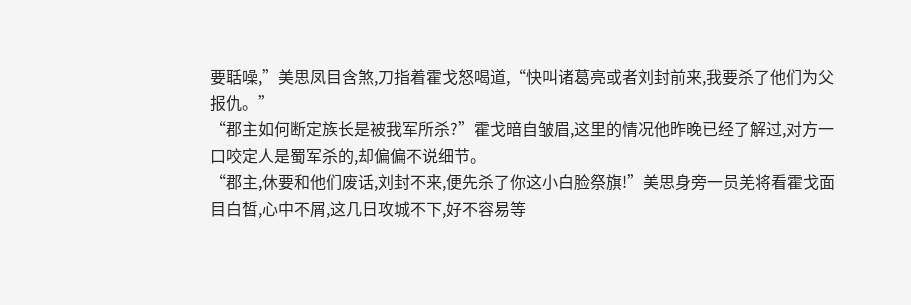要聒噪,”美思凤目含煞,刀指着霍戈怒喝道,“快叫诸葛亮或者刘封前来,我要杀了他们为父报仇。”
“郡主如何断定族长是被我军所杀?”霍戈暗自皱眉,这里的情况他昨晚已经了解过,对方一口咬定人是蜀军杀的,却偏偏不说细节。
“郡主,休要和他们废话,刘封不来,便先杀了你这小白脸祭旗!”美思身旁一员羌将看霍戈面目白皙,心中不屑,这几日攻城不下,好不容易等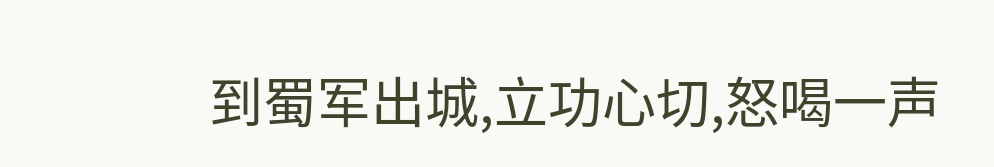到蜀军出城,立功心切,怒喝一声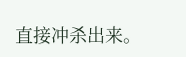直接冲杀出来。